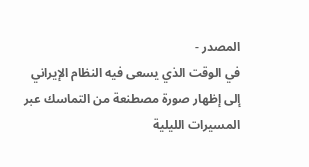المصدر -
في الوقت الذي يسعى فيه النظام الإيراني إلى إظهار صورة مصطنعة من التماسك عبر المسيرات الليلية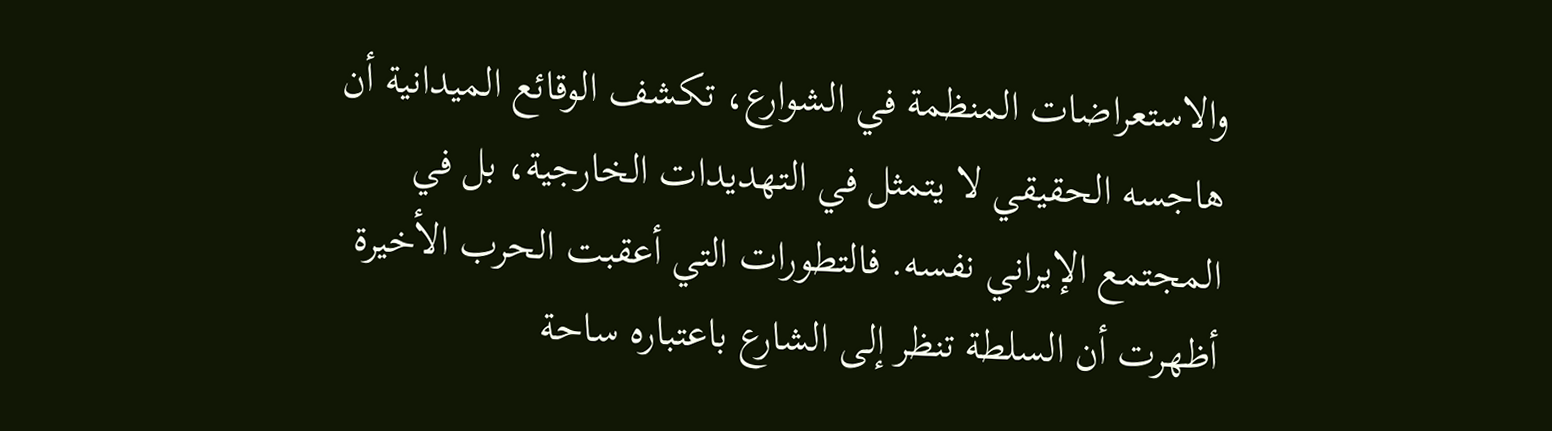والاستعراضات المنظمة في الشوارع، تكشف الوقائع الميدانية أن هاجسه الحقيقي لا يتمثل في التهديدات الخارجية، بل في المجتمع الإيراني نفسه. فالتطورات التي أعقبت الحرب الأخيرة أظهرت أن السلطة تنظر إلى الشارع باعتباره ساحة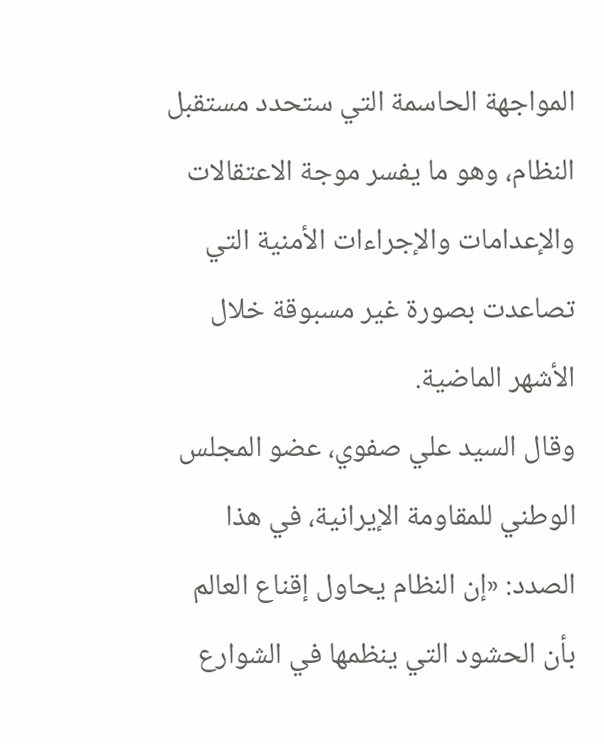المواجهة الحاسمة التي ستحدد مستقبل النظام، وهو ما يفسر موجة الاعتقالات والإعدامات والإجراءات الأمنية التي تصاعدت بصورة غير مسبوقة خلال الأشهر الماضية.
وقال السيد علي صفوي، عضو المجلس الوطني للمقاومة الإيرانية، في هذا الصدد: «إن النظام يحاول إقناع العالم بأن الحشود التي ينظمها في الشوارع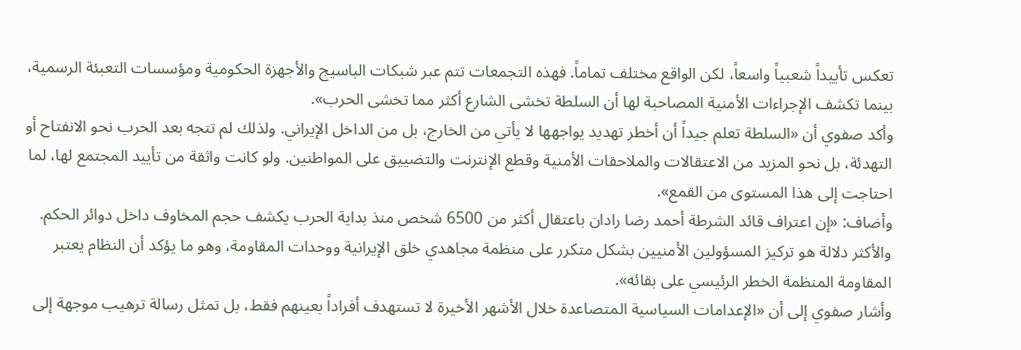تعكس تأييداً شعبياً واسعاً، لكن الواقع مختلف تماماً. فهذه التجمعات تتم عبر شبكات الباسيج والأجهزة الحكومية ومؤسسات التعبئة الرسمية، بينما تكشف الإجراءات الأمنية المصاحبة لها أن السلطة تخشى الشارع أكثر مما تخشى الحرب».
وأكد صفوي أن «السلطة تعلم جيداً أن أخطر تهديد يواجهها لا يأتي من الخارج، بل من الداخل الإيراني. ولذلك لم تتجه بعد الحرب نحو الانفتاح أو التهدئة، بل نحو المزيد من الاعتقالات والملاحقات الأمنية وقطع الإنترنت والتضييق على المواطنين. ولو كانت واثقة من تأييد المجتمع لها، لما احتاجت إلى هذا المستوى من القمع».
وأضاف: «إن اعتراف قائد الشرطة أحمد رضا رادان باعتقال أكثر من 6500 شخص منذ بداية الحرب يكشف حجم المخاوف داخل دوائر الحكم. والأكثر دلالة هو تركيز المسؤولين الأمنيين بشكل متكرر على منظمة مجاهدي خلق الإيرانية ووحدات المقاومة، وهو ما يؤكد أن النظام يعتبر المقاومة المنظمة الخطر الرئيسي على بقائه».
وأشار صفوي إلى أن «الإعدامات السياسية المتصاعدة خلال الأشهر الأخيرة لا تستهدف أفراداً بعينهم فقط، بل تمثل رسالة ترهيب موجهة إلى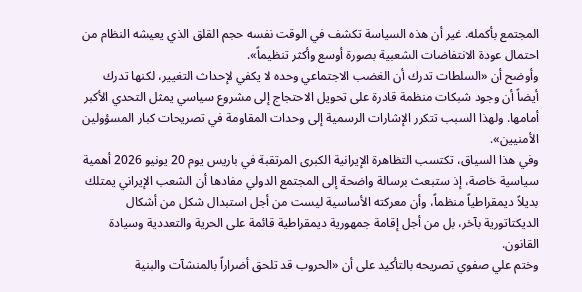المجتمع بأكمله. غير أن هذه السياسة تكشف في الوقت نفسه حجم القلق الذي يعيشه النظام من احتمال عودة الانتفاضات الشعبية بصورة أوسع وأكثر تنظيماً».
وأوضح أن «السلطات تدرك أن الغضب الاجتماعي وحده لا يكفي لإحداث التغيير، لكنها تدرك أيضاً أن وجود شبكات منظمة قادرة على تحويل الاحتجاج إلى مشروع سياسي يمثل التحدي الأكبر أمامها. ولهذا السبب تتكرر الإشارات الرسمية إلى وحدات المقاومة في تصريحات كبار المسؤولين الأمنيين».
وفي هذا السياق، تكتسب التظاهرة الإيرانية الكبرى المرتقبة في باريس يوم 20 يونيو 2026 أهمية سياسية خاصة، إذ ستبعث برسالة واضحة إلى المجتمع الدولي مفادها أن الشعب الإيراني يمتلك بديلاً ديمقراطياً منظماً، وأن معركته الأساسية ليست من أجل استبدال شكل من أشكال الديكتاتورية بآخر، بل من أجل إقامة جمهورية ديمقراطية قائمة على الحرية والتعددية وسيادة القانون.
وختم علي صفوي تصريحه بالتأكيد على أن «الحروب قد تلحق أضراراً بالمنشآت والبنية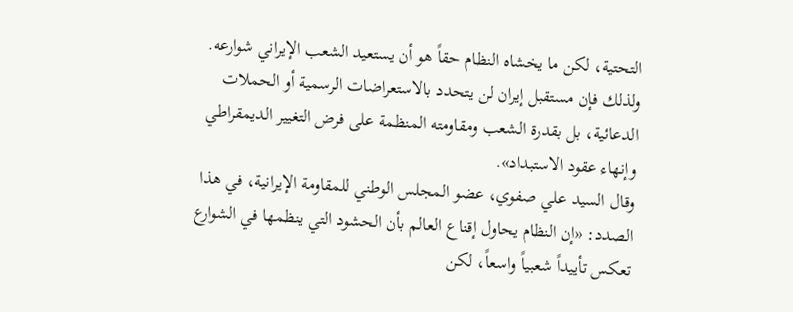التحتية، لكن ما يخشاه النظام حقاً هو أن يستعيد الشعب الإيراني شوارعه. ولذلك فإن مستقبل إيران لن يتحدد بالاستعراضات الرسمية أو الحملات الدعائية، بل بقدرة الشعب ومقاومته المنظمة على فرض التغيير الديمقراطي وإنهاء عقود الاستبداد».
وقال السيد علي صفوي، عضو المجلس الوطني للمقاومة الإيرانية، في هذا الصدد: «إن النظام يحاول إقناع العالم بأن الحشود التي ينظمها في الشوارع تعكس تأييداً شعبياً واسعاً، لكن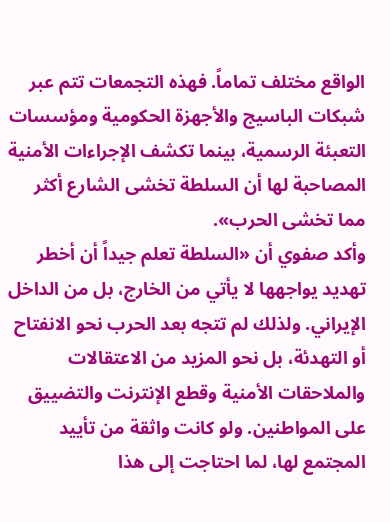الواقع مختلف تماماً. فهذه التجمعات تتم عبر شبكات الباسيج والأجهزة الحكومية ومؤسسات التعبئة الرسمية، بينما تكشف الإجراءات الأمنية المصاحبة لها أن السلطة تخشى الشارع أكثر مما تخشى الحرب».
وأكد صفوي أن «السلطة تعلم جيداً أن أخطر تهديد يواجهها لا يأتي من الخارج، بل من الداخل الإيراني. ولذلك لم تتجه بعد الحرب نحو الانفتاح أو التهدئة، بل نحو المزيد من الاعتقالات والملاحقات الأمنية وقطع الإنترنت والتضييق على المواطنين. ولو كانت واثقة من تأييد المجتمع لها، لما احتاجت إلى هذا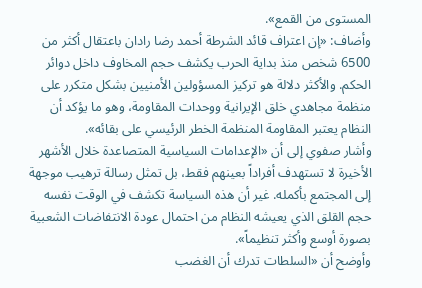المستوى من القمع».
وأضاف: «إن اعتراف قائد الشرطة أحمد رضا رادان باعتقال أكثر من 6500 شخص منذ بداية الحرب يكشف حجم المخاوف داخل دوائر الحكم. والأكثر دلالة هو تركيز المسؤولين الأمنيين بشكل متكرر على منظمة مجاهدي خلق الإيرانية ووحدات المقاومة، وهو ما يؤكد أن النظام يعتبر المقاومة المنظمة الخطر الرئيسي على بقائه».
وأشار صفوي إلى أن «الإعدامات السياسية المتصاعدة خلال الأشهر الأخيرة لا تستهدف أفراداً بعينهم فقط، بل تمثل رسالة ترهيب موجهة إلى المجتمع بأكمله. غير أن هذه السياسة تكشف في الوقت نفسه حجم القلق الذي يعيشه النظام من احتمال عودة الانتفاضات الشعبية بصورة أوسع وأكثر تنظيماً».
وأوضح أن «السلطات تدرك أن الغضب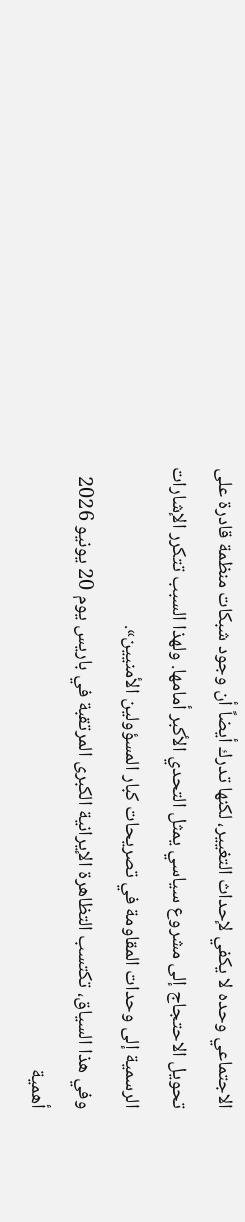الاجتماعي وحده لا يكفي لإحداث التغيير، لكنها تدرك أيضاً أن وجود شبكات منظمة قادرة على تحويل الاحتجاج إلى مشروع سياسي يمثل التحدي الأكبر أمامها. ولهذا السبب تتكرر الإشارات الرسمية إلى وحدات المقاومة في تصريحات كبار المسؤولين الأمنيين».
وفي هذا السياق، تكتسب التظاهرة الإيرانية الكبرى المرتقبة في باريس يوم 20 يونيو 2026 أهمية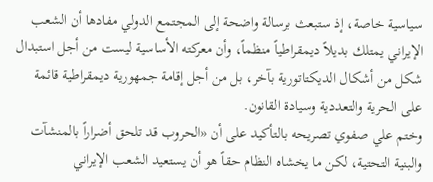سياسية خاصة، إذ ستبعث برسالة واضحة إلى المجتمع الدولي مفادها أن الشعب الإيراني يمتلك بديلاً ديمقراطياً منظماً، وأن معركته الأساسية ليست من أجل استبدال شكل من أشكال الديكتاتورية بآخر، بل من أجل إقامة جمهورية ديمقراطية قائمة على الحرية والتعددية وسيادة القانون.
وختم علي صفوي تصريحه بالتأكيد على أن «الحروب قد تلحق أضراراً بالمنشآت والبنية التحتية، لكن ما يخشاه النظام حقاً هو أن يستعيد الشعب الإيراني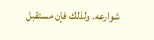شوارعه. ولذلك فإن مستقبل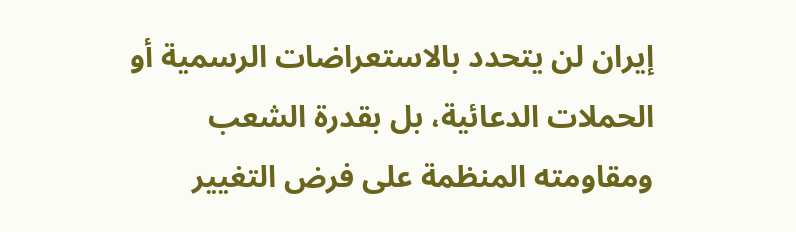إيران لن يتحدد بالاستعراضات الرسمية أو الحملات الدعائية، بل بقدرة الشعب ومقاومته المنظمة على فرض التغيير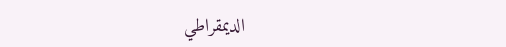الديمقراطي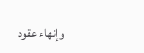وإنهاء عقود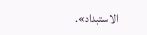الاستبداد».